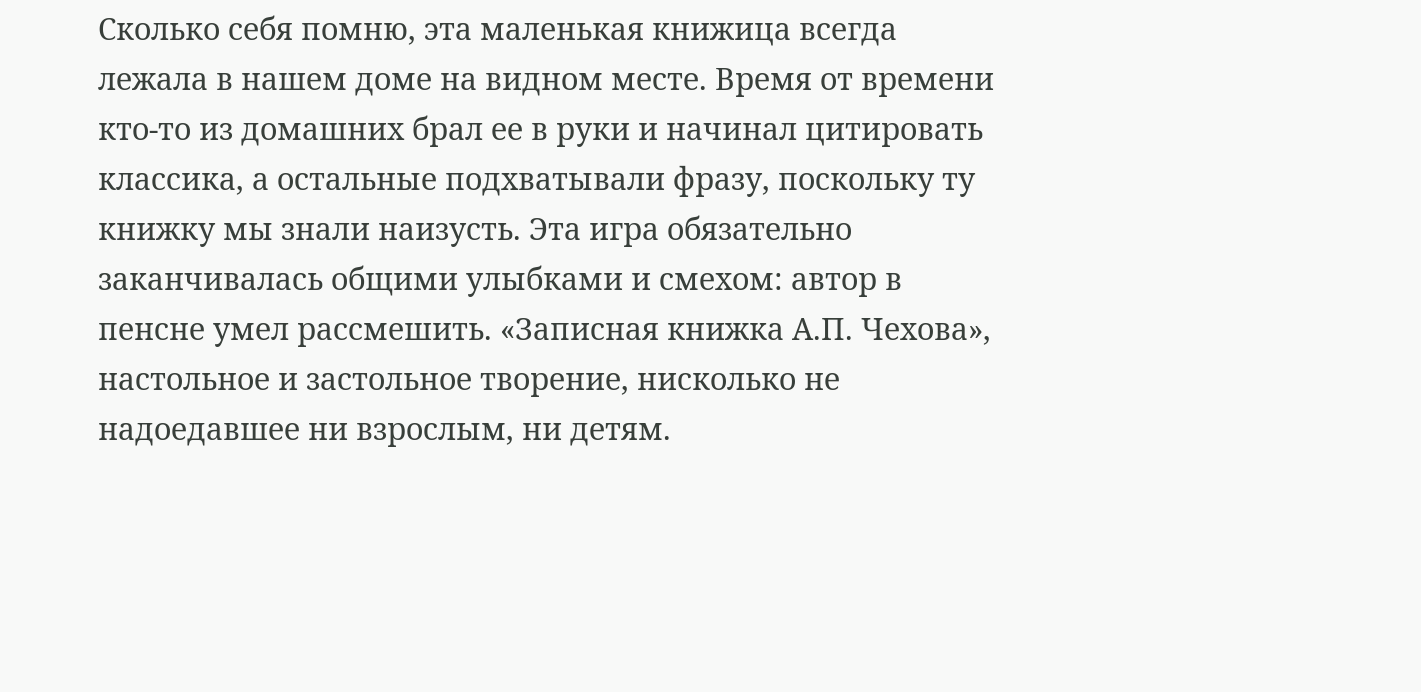Сколько себя помню, эта маленькая книжица всегда лежала в нашем доме на видном месте. Время от времени кто-то из домашних брал ее в руки и начинал цитировать классика, а остальные подхватывали фразу, поскольку ту книжку мы знали наизусть. Эта игра обязательно заканчивалась общими улыбками и смехом: автор в пенсне умел рассмешить. «Записная книжка А.П. Чехова», настольное и застольное творение, нисколько не надоедавшее ни взрослым, ни детям.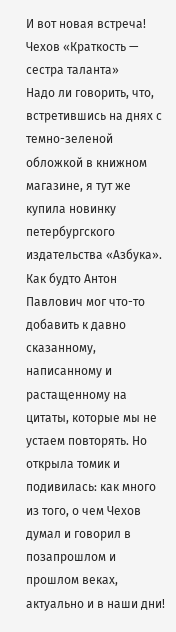И вот новая встреча!
Чехов «Краткость — сестра таланта»
Надо ли говорить, что, встретившись на днях с темно-зеленой обложкой в книжном магазине, я тут же купила новинку петербургского издательства «Азбука». Как будто Антон Павлович мог что-то добавить к давно сказанному, написанному и растащенному на цитаты, которые мы не устаем повторять. Но открыла томик и подивилась: как много из того, о чем Чехов думал и говорил в позапрошлом и прошлом веках, актуально и в наши дни!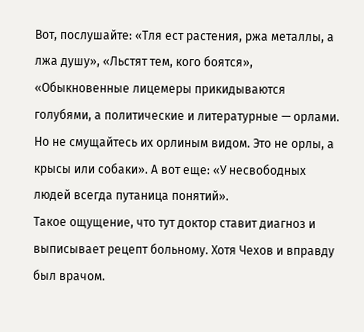Вот, послушайте: «Тля ест растения, ржа металлы, а лжа душу», «Льстят тем, кого боятся», «Обыкновенные лицемеры прикидываются голубями, а политические и литературные — орлами. Но не смущайтесь их орлиным видом. Это не орлы, а крысы или собаки». А вот еще: «У несвободных людей всегда путаница понятий».
Такое ощущение, что тут доктор ставит диагноз и выписывает рецепт больному. Хотя Чехов и вправду был врачом.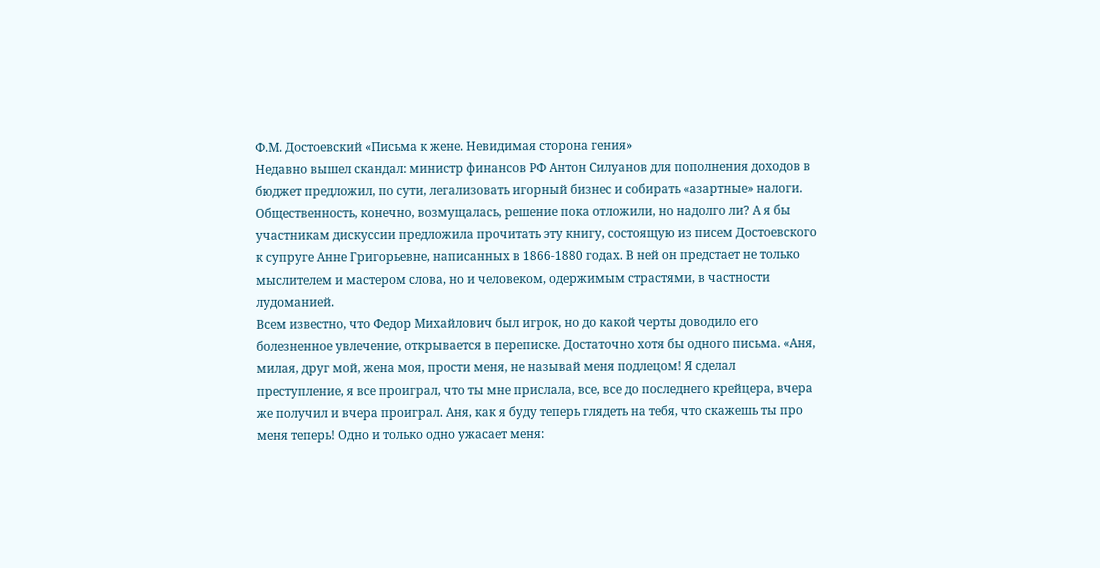Ф.М. Достоевский «Письма к жене. Невидимая сторона гения»
Недавно вышел скандал: министр финансов РФ Антон Силуанов для пополнения доходов в бюджет предложил, по сути, легализовать игорный бизнес и собирать «азартные» налоги. Общественность, конечно, возмущалась, решение пока отложили, но надолго ли? А я бы участникам дискуссии предложила прочитать эту книгу, состоящую из писем Достоевского к супруге Анне Григорьевне, написанных в 1866-1880 годах. В ней он предстает не только мыслителем и мастером слова, но и человеком, одержимым страстями, в частности лудоманией.
Всем известно, что Федор Михайлович был игрок, но до какой черты доводило его болезненное увлечение, открывается в переписке. Достаточно хотя бы одного письма. «Аня, милая, друг мой, жена моя, прости меня, не называй меня подлецом! Я сделал преступление, я все проиграл, что ты мне прислала, все, все до последнего крейцера, вчера же получил и вчера проиграл. Аня, как я буду теперь глядеть на тебя, что скажешь ты про меня теперь! Одно и только одно ужасает меня: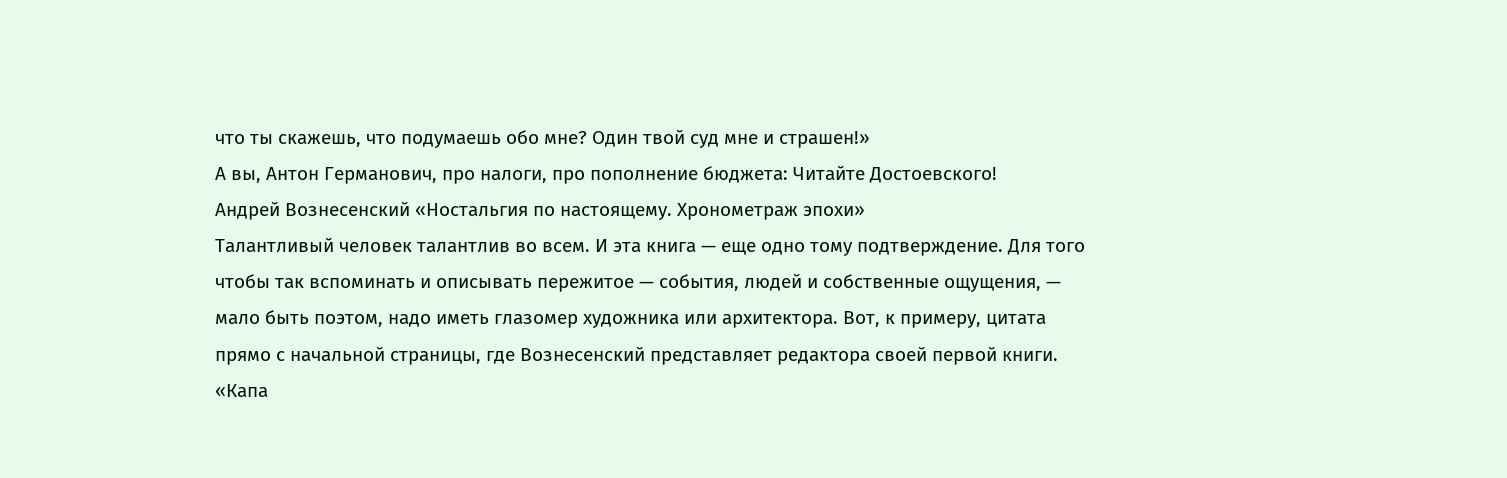что ты скажешь, что подумаешь обо мне? Один твой суд мне и страшен!»
А вы, Антон Германович, про налоги, про пополнение бюджета: Читайте Достоевского!
Андрей Вознесенский «Ностальгия по настоящему. Хронометраж эпохи»
Талантливый человек талантлив во всем. И эта книга — еще одно тому подтверждение. Для того чтобы так вспоминать и описывать пережитое — события, людей и собственные ощущения, — мало быть поэтом, надо иметь глазомер художника или архитектора. Вот, к примеру, цитата прямо с начальной страницы, где Вознесенский представляет редактора своей первой книги. «Капа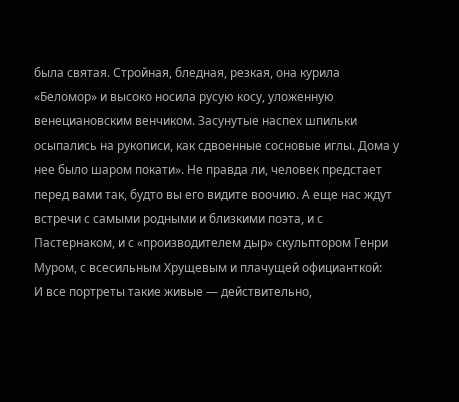была святая. Стройная, бледная, резкая, она курила «Беломор» и высоко носила русую косу, уложенную венециановским венчиком. Засунутые наспех шпильки осыпались на рукописи, как сдвоенные сосновые иглы. Дома у нее было шаром покати». Не правда ли, человек предстает перед вами так, будто вы его видите воочию. А еще нас ждут встречи с самыми родными и близкими поэта, и с Пастернаком, и с «производителем дыр» скульптором Генри Муром, с всесильным Хрущевым и плачущей официанткой:
И все портреты такие живые — действительно,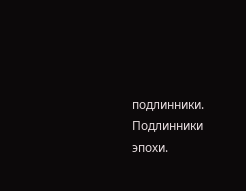подлинники. Подлинники эпохи.